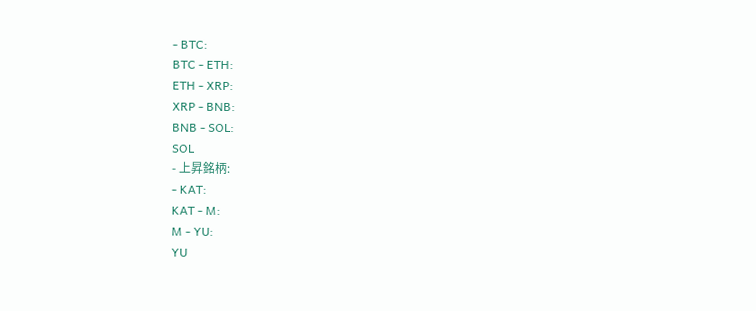- BTC:
BTC - ETH:
ETH - XRP:
XRP - BNB:
BNB - SOL:
SOL
- 上昇銘柄:
- KAT:
KAT - M:
M - YU:
YU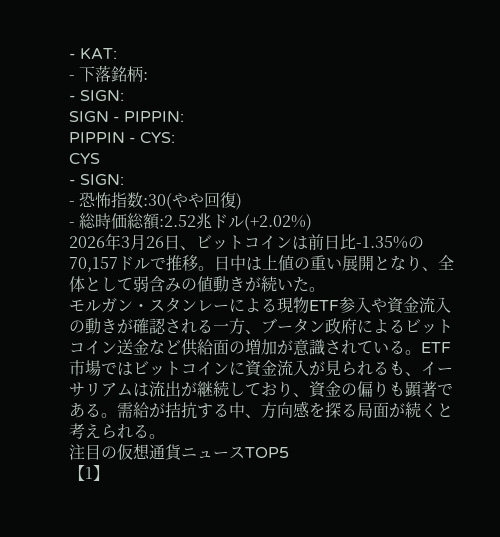- KAT:
- 下落銘柄:
- SIGN:
SIGN - PIPPIN:
PIPPIN - CYS:
CYS
- SIGN:
- 恐怖指数:30(やや回復)
- 総時価総額:2.52兆ドル(+2.02%)
2026年3月26日、ビットコインは前日比-1.35%の70,157ドルで推移。日中は上値の重い展開となり、全体として弱含みの値動きが続いた。
モルガン・スタンレーによる現物ETF参入や資金流入の動きが確認される一方、ブータン政府によるビットコイン送金など供給面の増加が意識されている。ETF市場ではビットコインに資金流入が見られるも、イーサリアムは流出が継続しており、資金の偏りも顕著である。需給が拮抗する中、方向感を探る局面が続くと考えられる。
注目の仮想通貨ニュースTOP5
【1】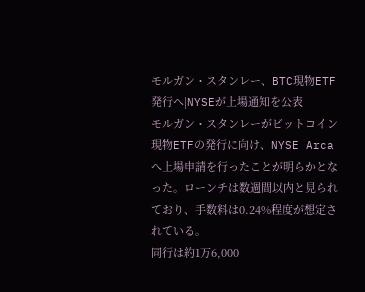モルガン・スタンレー、BTC現物ETF発行へ|NYSEが上場通知を公表
モルガン・スタンレーがビットコイン現物ETFの発行に向け、NYSE Arcaへ上場申請を行ったことが明らかとなった。ローンチは数週間以内と見られており、手数料は0.24%程度が想定されている。
同行は約1万6,000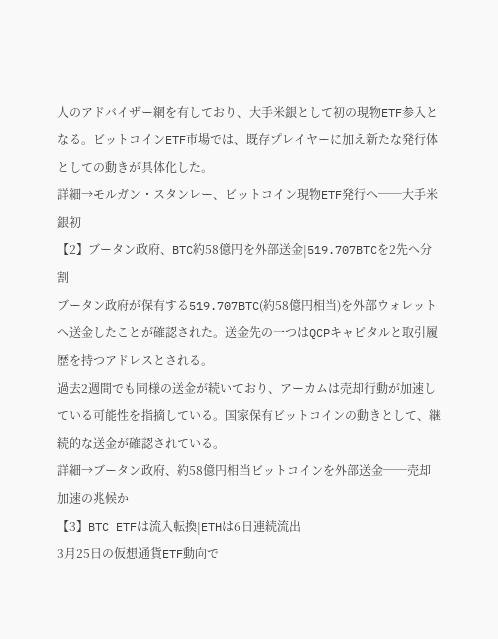人のアドバイザー網を有しており、大手米銀として初の現物ETF参入となる。ビットコインETF市場では、既存プレイヤーに加え新たな発行体としての動きが具体化した。
詳細→モルガン・スタンレー、ビットコイン現物ETF発行へ──大手米銀初
【2】ブータン政府、BTC約58億円を外部送金|519.707BTCを2先へ分割
ブータン政府が保有する519.707BTC(約58億円相当)を外部ウォレットへ送金したことが確認された。送金先の一つはQCPキャピタルと取引履歴を持つアドレスとされる。
過去2週間でも同様の送金が続いており、アーカムは売却行動が加速している可能性を指摘している。国家保有ビットコインの動きとして、継続的な送金が確認されている。
詳細→ブータン政府、約58億円相当ビットコインを外部送金──売却加速の兆候か
【3】BTC ETFは流入転換|ETHは6日連続流出
3月25日の仮想通貨ETF動向で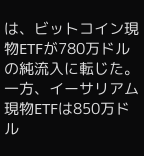は、ビットコイン現物ETFが780万ドルの純流入に転じた。
一方、イーサリアム現物ETFは850万ドル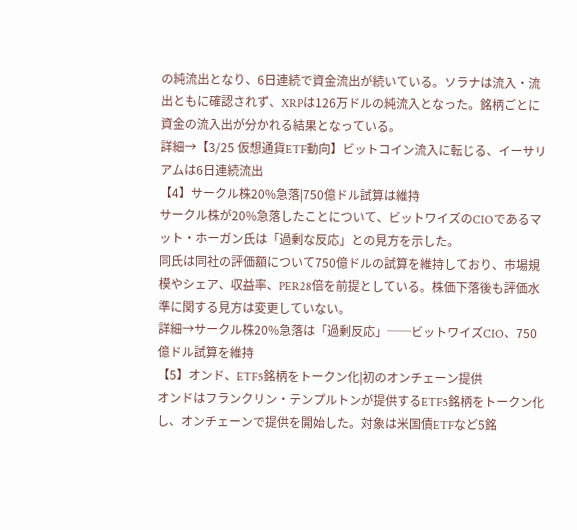の純流出となり、6日連続で資金流出が続いている。ソラナは流入・流出ともに確認されず、XRPは126万ドルの純流入となった。銘柄ごとに資金の流入出が分かれる結果となっている。
詳細→【3/25 仮想通貨ETF動向】ビットコイン流入に転じる、イーサリアムは6日連続流出
【4】サークル株20%急落|750億ドル試算は維持
サークル株が20%急落したことについて、ビットワイズのCIOであるマット・ホーガン氏は「過剰な反応」との見方を示した。
同氏は同社の評価額について750億ドルの試算を維持しており、市場規模やシェア、収益率、PER28倍を前提としている。株価下落後も評価水準に関する見方は変更していない。
詳細→サークル株20%急落は「過剰反応」──ビットワイズCIO、750億ドル試算を維持
【5】オンド、ETF5銘柄をトークン化|初のオンチェーン提供
オンドはフランクリン・テンプルトンが提供するETF5銘柄をトークン化し、オンチェーンで提供を開始した。対象は米国債ETFなど5銘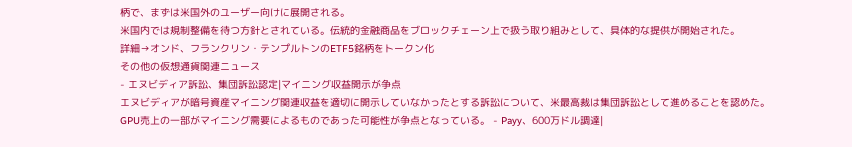柄で、まずは米国外のユーザー向けに展開される。
米国内では規制整備を待つ方針とされている。伝統的金融商品をブロックチェーン上で扱う取り組みとして、具体的な提供が開始された。
詳細→オンド、フランクリン・テンプルトンのETF5銘柄をトークン化
その他の仮想通貨関連ニュース
- エヌビディア訴訟、集団訴訟認定|マイニング収益開示が争点
エヌビディアが暗号資産マイニング関連収益を適切に開示していなかったとする訴訟について、米最高裁は集団訴訟として進めることを認めた。
GPU売上の一部がマイニング需要によるものであった可能性が争点となっている。 - Payy、600万ドル調達|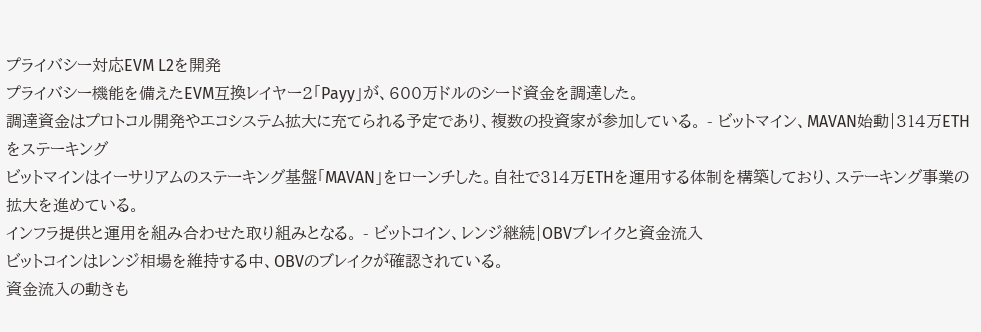プライバシー対応EVM L2を開発
プライバシー機能を備えたEVM互換レイヤー2「Payy」が、600万ドルのシード資金を調達した。
調達資金はプロトコル開発やエコシステム拡大に充てられる予定であり、複数の投資家が参加している。 - ビットマイン、MAVAN始動|314万ETHをステーキング
ビットマインはイーサリアムのステーキング基盤「MAVAN」をローンチした。自社で314万ETHを運用する体制を構築しており、ステーキング事業の拡大を進めている。
インフラ提供と運用を組み合わせた取り組みとなる。 - ビットコイン、レンジ継続|OBVブレイクと資金流入
ビットコインはレンジ相場を維持する中、OBVのブレイクが確認されている。
資金流入の動きも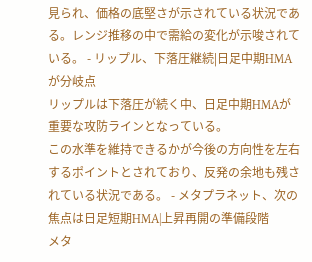見られ、価格の底堅さが示されている状況である。レンジ推移の中で需給の変化が示唆されている。 - リップル、下落圧継続|日足中期HMAが分岐点
リップルは下落圧が続く中、日足中期HMAが重要な攻防ラインとなっている。
この水準を維持できるかが今後の方向性を左右するポイントとされており、反発の余地も残されている状況である。 - メタプラネット、次の焦点は日足短期HMA|上昇再開の準備段階
メタ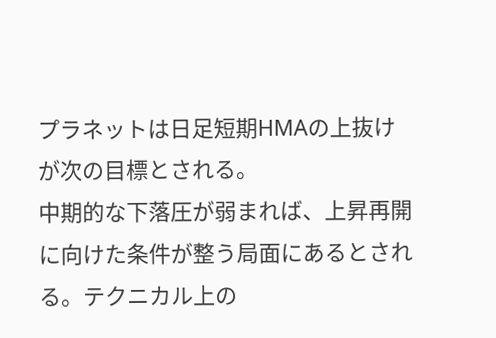プラネットは日足短期HMAの上抜けが次の目標とされる。
中期的な下落圧が弱まれば、上昇再開に向けた条件が整う局面にあるとされる。テクニカル上の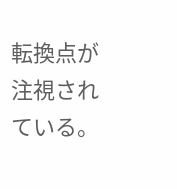転換点が注視されている。